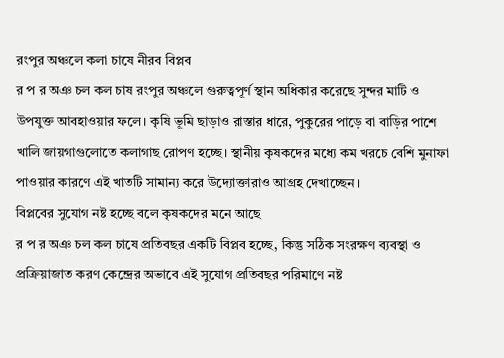রংপুর অঞ্চলে কলা চাষে নীরব বিপ্লব
র প র অঞ চল কল চাষ রংপুর অঞ্চলে গুরুত্বপূর্ণ স্থান অধিকার করেছে সুন্দর মাটি ও উপযুক্ত আবহাওয়ার ফলে। কৃষি ভূমি ছাড়াও রাস্তার ধারে, পুকুরের পাড়ে বা বাড়ির পাশে খালি জায়গাগুলোতে কলাগাছ রোপণ হচ্ছে। স্থানীয় কৃষকদের মধ্যে কম খরচে বেশি মুনাফা পাওয়ার কারণে এই খাতটি সামান্য করে উদ্যোক্তারাও আগ্রহ দেখাচ্ছেন।
বিপ্লবের সুযোগ নষ্ট হচ্ছে বলে কৃষকদের মনে আছে
র প র অঞ চল কল চাষে প্রতিবছর একটি বিপ্লব হচ্ছে, কিন্তু সঠিক সংরক্ষণ ব্যবস্থা ও প্রক্রিয়াজাত করণ কেন্দ্রের অভাবে এই সুযোগ প্রতিবছর পরিমাণে নষ্ট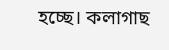হচ্ছে। কলাগাছ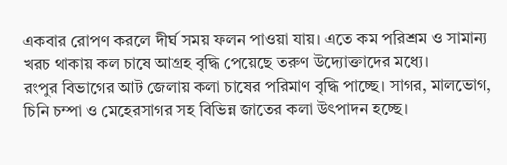একবার রোপণ করলে দীর্ঘ সময় ফলন পাওয়া যায়। এতে কম পরিশ্রম ও সামান্য খরচ থাকায় কল চাষে আগ্রহ বৃদ্ধি পেয়েছে তরুণ উদ্যোক্তাদের মধ্যে।
রংপুর বিভাগের আট জেলায় কলা চাষের পরিমাণ বৃদ্ধি পাচ্ছে। সাগর, মালভোগ, চিনি চম্পা ও মেহেরসাগর সহ বিভিন্ন জাতের কলা উৎপাদন হচ্ছে।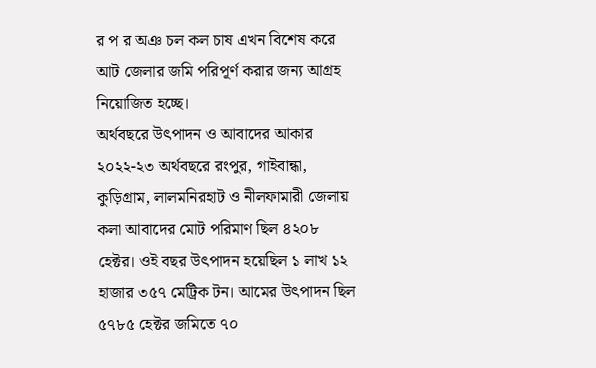র প র অঞ চল কল চাষ এখন বিশেষ করে আট জেলার জমি পরিপূর্ণ করার জন্য আগ্রহ নিয়োজিত হচ্ছে।
অর্থবছরে উৎপাদন ও আবাদের আকার
২০২২-২৩ অর্থবছরে রংপুর, গাইবান্ধা, কুড়িগ্রাম, লালমনিরহাট ও নীলফামারী জেলায় কলা আবাদের মোট পরিমাণ ছিল ৪২০৮ হেক্টর। ওই বছর উৎপাদন হয়েছিল ১ লাখ ১২ হাজার ৩৫৭ মেট্রিক টন। আমের উৎপাদন ছিল ৫৭৮৫ হেক্টর জমিতে ৭০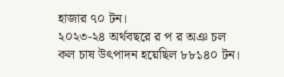হাজার ৭০ টন।
২০২৩-২৪ অর্থবছরে র প র অঞ চল কল চাষ উৎপাদন হয়েছিল ৮৮১৪০ টন।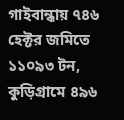গাইবান্ধায় ৭৪৬ হেক্টর জমিতে ১১০৯৩ টন, কুড়িগ্রামে ৪৯৬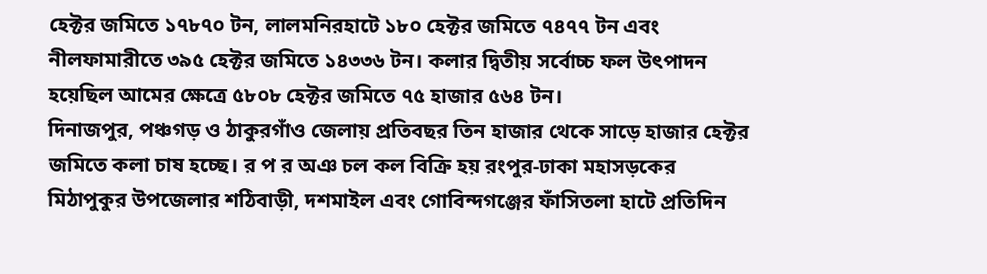হেক্টর জমিতে ১৭৮৭০ টন, লালমনিরহাটে ১৮০ হেক্টর জমিতে ৭৪৭৭ টন এবং নীলফামারীতে ৩৯৫ হেক্টর জমিতে ১৪৩৩৬ টন। কলার দ্বিতীয় সর্বোচ্চ ফল উৎপাদন হয়েছিল আমের ক্ষেত্রে ৫৮০৮ হেক্টর জমিতে ৭৫ হাজার ৫৬৪ টন।
দিনাজপুর, পঞ্চগড় ও ঠাকুরগাঁও জেলায় প্রতিবছর তিন হাজার থেকে সাড়ে হাজার হেক্টর জমিতে কলা চাষ হচ্ছে। র প র অঞ চল কল বিক্রি হয় রংপুর-ঢাকা মহাসড়কের মিঠাপুকুর উপজেলার শঠিবাড়ী, দশমাইল এবং গোবিন্দগঞ্জের ফাঁসিতলা হাটে প্রতিদিন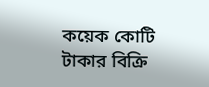কয়েক কোটি টাকার বিক্রি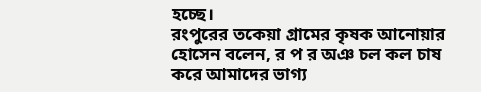হচ্ছে।
রংপুরের তকেয়া গ্রামের কৃষক আনোয়ার হোসেন বলেন, র প র অঞ চল কল চাষ করে আমাদের ভাগ্য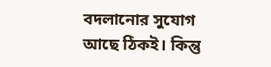বদলানোর সুযোগ আছে ঠিকই। কিন্তু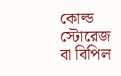কোল্ড স্টোরেজ বা বিপিল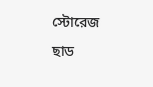স্টোরেজ ছাড